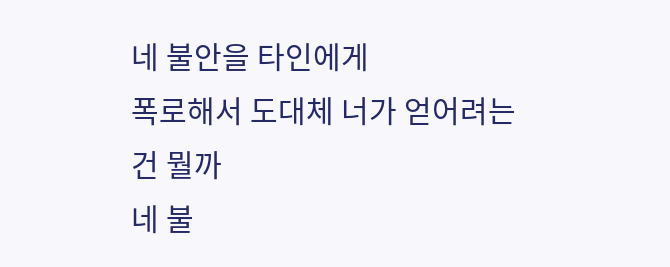네 불안을 타인에게
폭로해서 도대체 너가 얻어려는 건 뭘까
네 불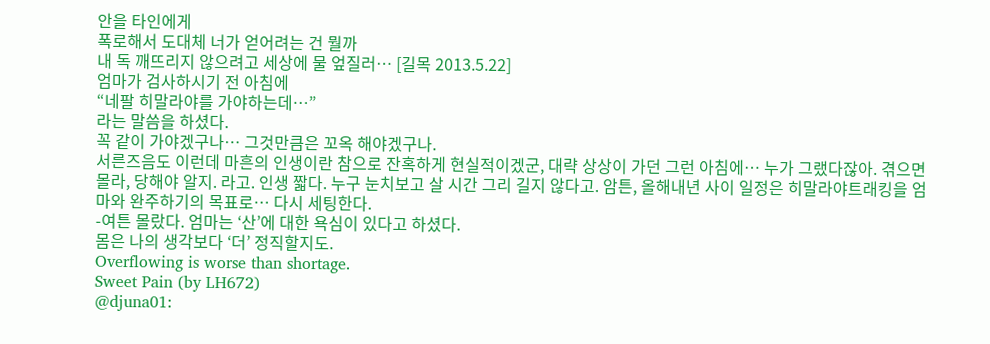안을 타인에게
폭로해서 도대체 너가 얻어려는 건 뭘까
내 독 깨뜨리지 않으려고 세상에 물 엎질러… [길목 2013.5.22]
엄마가 검사하시기 전 아침에
“네팔 히말라야를 가야하는데…”
라는 말씀을 하셨다.
꼭 같이 가야겠구나… 그것만큼은 꼬옥 해야겠구나.
서른즈음도 이런데 마흔의 인생이란 참으로 잔혹하게 현실적이겠군, 대략 상상이 가던 그런 아침에… 누가 그랬다잖아. 겪으면 몰라, 당해야 알지. 라고. 인생 짧다. 누구 눈치보고 살 시간 그리 길지 않다고. 암튼, 올해내년 사이 일정은 히말라야트래킹을 엄마와 완주하기의 목표로… 다시 세팅한다.
-여튼 몰랐다. 엄마는 ‘산’에 대한 욕심이 있다고 하셨다.
몸은 나의 생각보다 ‘더’ 정직할지도.
Overflowing is worse than shortage.
Sweet Pain (by LH672)
@djuna01: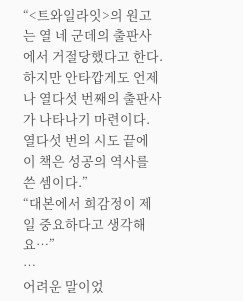“<트와일라잇>의 원고는 열 네 군데의 출판사에서 거절당했다고 한다. 하지만 안타깝게도 언제나 열다섯 번째의 출판사가 나타나기 마련이다. 열다섯 번의 시도 끝에 이 책은 성공의 역사를 쓴 셈이다.”
“대본에서 희감정이 제일 중요하다고 생각해요…”
…
어려운 말이었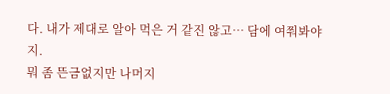다. 내가 제대로 알아 먹은 거 같진 않고… 담에 여쭤봐야지.
뭐 좀 뜬금없지만 나머지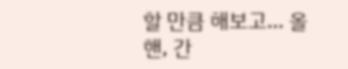할 만큼 해보고… 올핸, 간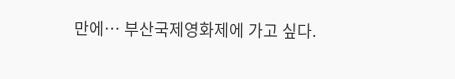만에… 부산국제영화제에 가고 싶다.